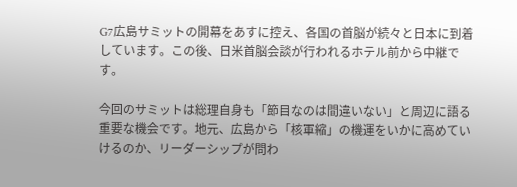G7広島サミットの開幕をあすに控え、各国の首脳が続々と日本に到着しています。この後、日米首脳会談が行われるホテル前から中継です。

今回のサミットは総理自身も「節目なのは間違いない」と周辺に語る重要な機会です。地元、広島から「核軍縮」の機運をいかに高めていけるのか、リーダーシップが問わ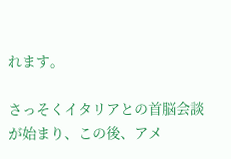れます。

さっそくイタリアとの首脳会談が始まり、この後、アメ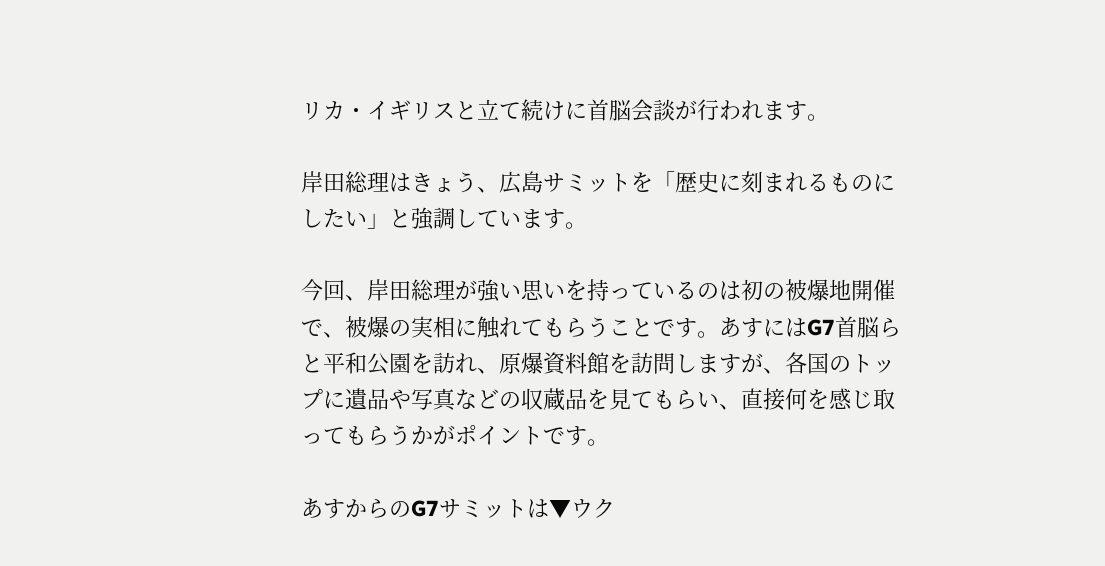リカ・イギリスと立て続けに首脳会談が行われます。

岸田総理はきょう、広島サミットを「歴史に刻まれるものにしたい」と強調しています。

今回、岸田総理が強い思いを持っているのは初の被爆地開催で、被爆の実相に触れてもらうことです。あすにはG7首脳らと平和公園を訪れ、原爆資料館を訪問しますが、各国のトップに遺品や写真などの収蔵品を見てもらい、直接何を感じ取ってもらうかがポイントです。

あすからのG7サミットは▼ウク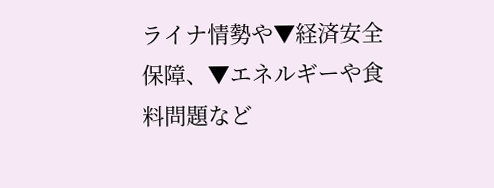ライナ情勢や▼経済安全保障、▼エネルギーや食料問題など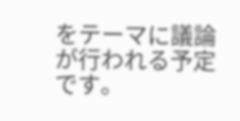をテーマに議論が行われる予定です。